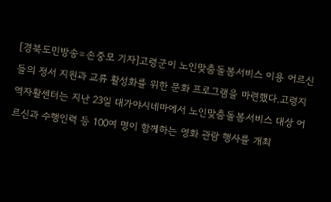[경북도민방송=손중모 기자]고령군이 노인맞춤돌봄서비스 이용 어르신들의 정서 지원과 교류 활성화를 위한 문화 프로그램을 마련했다.고령지역자활센터는 지난 23일 대가야시네마에서 노인맞춤돌봄서비스 대상 어르신과 수행인력 등 100여 명이 함께하는 영화 관람 행사를 개최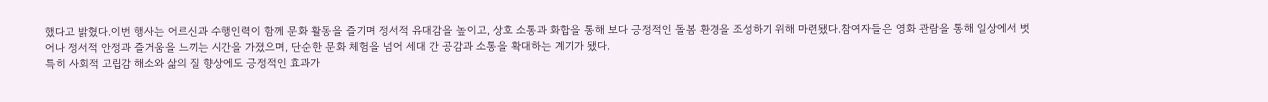했다고 밝혔다.이번 행사는 어르신과 수행인력이 함께 문화 활동을 즐기며 정서적 유대감을 높이고, 상호 소통과 화합을 통해 보다 긍정적인 돌봄 환경을 조성하기 위해 마련됐다.참여자들은 영화 관람을 통해 일상에서 벗어나 정서적 안정과 즐거움을 느끼는 시간을 가졌으며, 단순한 문화 체험을 넘어 세대 간 공감과 소통을 확대하는 계기가 됐다.
특히 사회적 고립감 해소와 삶의 질 향상에도 긍정적인 효과가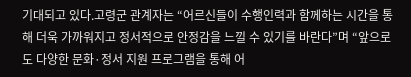기대되고 있다.고령군 관계자는 “어르신들이 수행인력과 함께하는 시간을 통해 더욱 가까워지고 정서적으로 안정감을 느낄 수 있기를 바란다”며 “앞으로도 다양한 문화·정서 지원 프로그램을 통해 어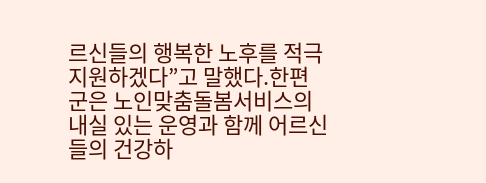르신들의 행복한 노후를 적극 지원하겠다”고 말했다.한편 군은 노인맞춤돌봄서비스의 내실 있는 운영과 함께 어르신들의 건강하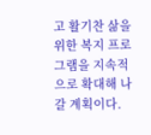고 활기찬 삶을 위한 복지 프로그램을 지속적으로 확대해 나갈 계획이다.